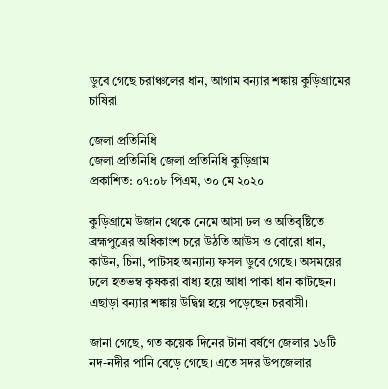ডুবে গেছে চরাঞ্চলের ধান, আগাম বন্যার শঙ্কায় কুড়িগ্রামের চাষিরা

জেলা প্রতিনিধি
জেলা প্রতিনিধি জেলা প্রতিনিধি কুড়িগ্রাম
প্রকাশিত: ০৭:০৮ পিএম, ৩০ মে ২০২০

কুড়িগ্রামে উজান থেকে নেমে আসা ঢল ও অতিবৃষ্টিতে ব্রহ্মপুত্রের অধিকাংশ চরে উঠতি আউস ও বোরো ধান, কাউন, চিনা, পাটসহ অন্যান্য ফসল ডুবে গেছে। অসময়ের ঢলে হতভম্ব কৃষকরা বাধ্য হয়ে আধা পাকা ধান কাটছেন। এছাড়া বন্যার শঙ্কায় উদ্বিগ্ন হয়ে পড়েছেন চরবাসী।

জানা গেছে, গত কয়েক দিনের টানা বর্ষণে জেলার ১৬টি নদ-নদীর পানি বেড়ে গেছে। এতে সদর উপজেলার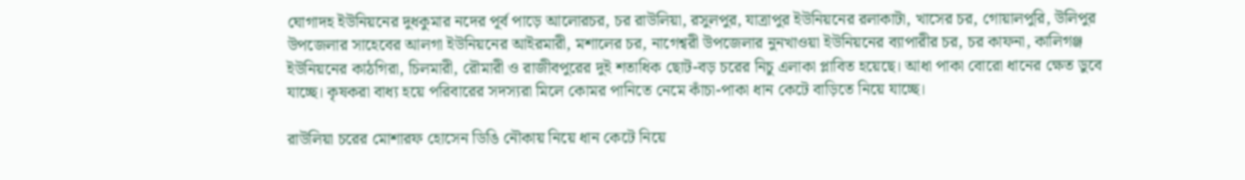ঘোগাদহ ইউনিয়নের দুধকুমার নদের পূর্ব পাড়ে আলোরচর, চর রাউলিয়া, রসুলপুর, যাত্রাপুর ইউনিয়নের রলাকাটা, খাসের চর, গোয়ালপুরি, উলিপুর উপজেলার সাহেবের আলগা ইউনিয়নের আইরমারী, মশালের চর, নাগেশ্বরী উপজেলার নুনখাওয়া ইউনিয়নের ব্যাপারীর চর, চর কাফনা, কালিগঞ্জ ইউনিয়নের কাঠগিরা, চিলমারী, রৌমারী ও রাজীবপুরের দুই শতাধিক ছোট-বড় চরের নিচু এলাকা প্লাবিত হয়েছে। আধা পাকা বোরো ধানের ক্ষেত ডুবে যাচ্ছে। কৃষকরা বাধ্য হয়ে পরিবারের সদস্যরা মিলে কোমর পানিতে নেমে কাঁচা-পাকা ধান কেটে বাড়িতে নিয়ে যাচ্ছে।

রাউলিয়া চরের মোশারফ হোসেন ডিঙি নৌকায় নিয়ে ধান কেটে নিয়ে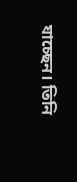যাচ্ছেন। তিনি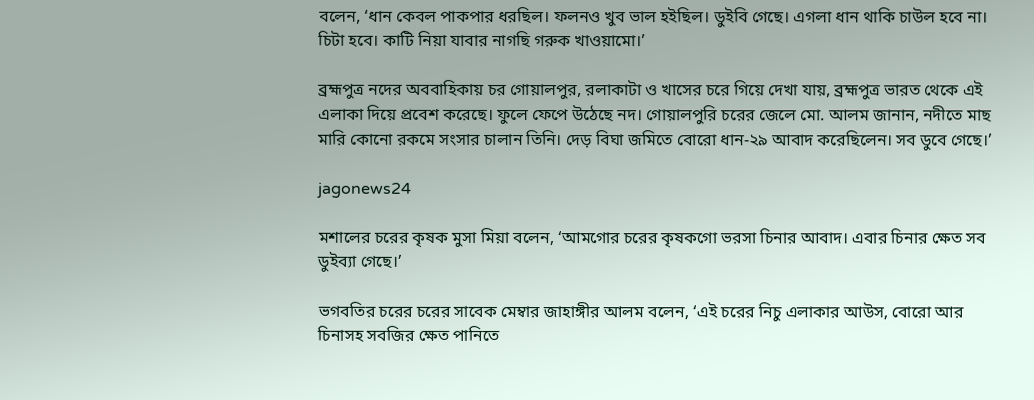বলেন, ‘ধান কেবল পাকপার ধরছিল। ফলনও খুব ভাল হইছিল। ডুইবি গেছে। এগলা ধান থাকি চাউল হবে না। চিটা হবে। কাটি নিয়া যাবার নাগছি গরুক খাওয়ামো।’

ব্রহ্মপুত্র নদের অববাহিকায় চর গোয়ালপুর, রলাকাটা ও খাসের চরে গিয়ে দেখা যায়, ব্রহ্মপুত্র ভারত থেকে এই এলাকা দিয়ে প্রবেশ করেছে। ফুলে ফেপে উঠেছে নদ। গোয়ালপুরি চরের জেলে মো. আলম জানান, নদীতে মাছ মারি কোনো রকমে সংসার চালান তিনি। দেড় বিঘা জমিতে বোরো ধান-২৯ আবাদ করেছিলেন। সব ডুবে গেছে।’

jagonews24

মশালের চরের কৃষক মুসা মিয়া বলেন, ‘আমগোর চরের কৃষকগো ভরসা চিনার আবাদ। এবার চিনার ক্ষেত সব ডুইব্যা গেছে।’

ভগবতির চরের চরের সাবেক মেম্বার জাহাঙ্গীর আলম বলেন, ‘এই চরের নিচু এলাকার আউস, বোরো আর চিনাসহ সবজির ক্ষেত পানিতে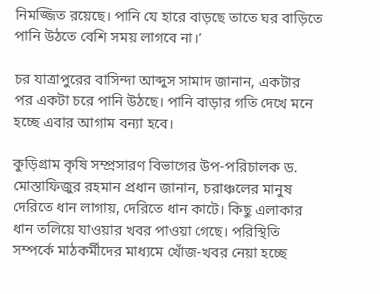নিমজ্জিত রয়েছে। পানি যে হারে বাড়ছে তাতে ঘর বাড়িতে পানি উঠতে বেশি সময় লাগবে না।’

চর যাত্রাপুরের বাসিন্দা আব্দুস সামাদ জানান, একটার পর একটা চরে পানি উঠছে। পানি বাড়ার গতি দেখে মনে হচ্ছে এবার আগাম বন্যা হবে।

কুড়িগ্রাম কৃষি সম্প্রসারণ বিভাগের উপ-পরিচালক ড. মোস্তাফিজুর রহমান প্রধান জানান, চরাঞ্চলের মানুষ দেরিতে ধান লাগায়, দেরিতে ধান কাটে। কিছু এলাকার ধান তলিয়ে যাওয়ার খবর পাওয়া গেছে। পরিস্থিতি সম্পর্কে মাঠকর্মীদের মাধ্যমে খোঁজ-খবর নেয়া হচ্ছে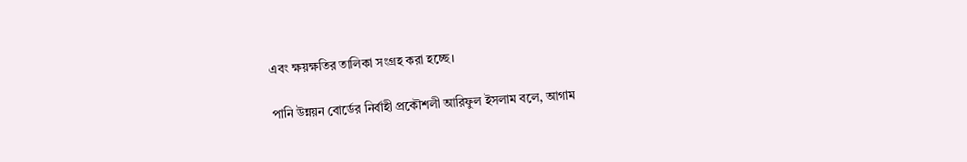এবং ক্ষয়ক্ষতির তালিকা সংগ্রহ করা হচ্ছে।

পানি উন্নয়ন বোর্ডের নির্বাহী প্রকৌশলী আরিফুল ইসলাম বলে, আগাম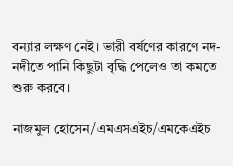বন্যার লক্ষণ নেই। ভারী বর্ষণের কারণে নদ-নদীতে পানি কিছুটা বৃদ্ধি পেলেও তা কমতে শুরু করবে।

নাজমুল হোসেন/এমএসএইচ/এমকেএইচ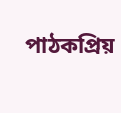পাঠকপ্রিয়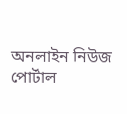অনলাইন নিউজ পোর্টাল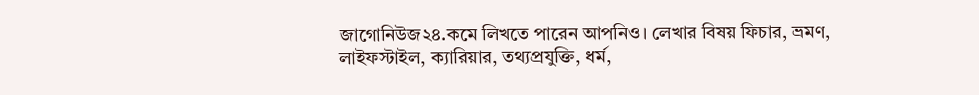জাগোনিউজ২৪.কমে লিখতে পারেন আপনিও। লেখার বিষয় ফিচার, ভ্রমণ, লাইফস্টাইল, ক্যারিয়ার, তথ্যপ্রযুক্তি, ধর্ম,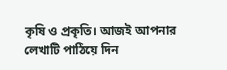কৃষি ও প্রকৃতি। আজই আপনার লেখাটি পাঠিয়ে দিন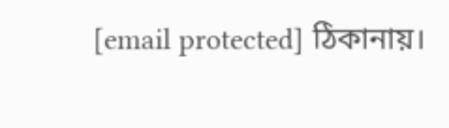[email protected] ঠিকানায়।